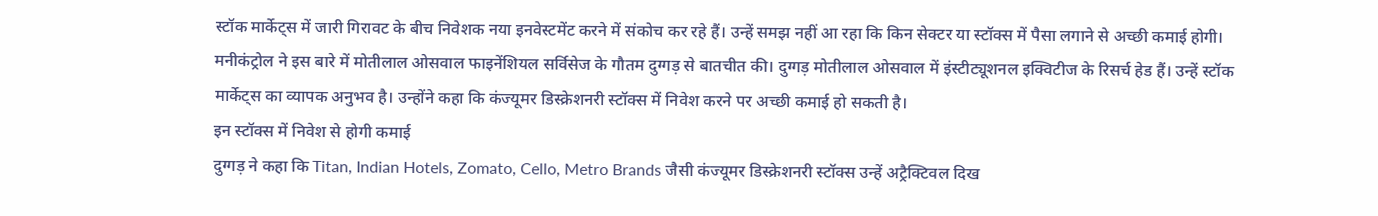स्टॉक मार्केट्स में जारी गिरावट के बीच निवेशक नया इनवेस्टमेंट करने में संकोच कर रहे हैं। उन्हें समझ नहीं आ रहा कि किन सेक्टर या स्टॉक्स में पैसा लगाने से अच्छी कमाई होगी। मनीकंट्रोल ने इस बारे में मोतीलाल ओसवाल फाइनेंशियल सर्विसेज के गौतम दुग्गड़ से बातचीत की। दुग्गड़ मोतीलाल ओसवाल में इंस्टीट्यूशनल इक्विटीज के रिसर्च हेड हैं। उन्हें स्टॉक मार्केट्स का व्यापक अनुभव है। उन्होंने कहा कि कंज्यूमर डिस्क्रेशनरी स्टॉक्स में निवेश करने पर अच्छी कमाई हो सकती है।
इन स्टॉक्स में निवेश से होगी कमाई
दुग्गड़ ने कहा कि Titan, Indian Hotels, Zomato, Cello, Metro Brands जैसी कंज्यूमर डिस्क्रेशनरी स्टॉक्स उन्हें अट्रैक्टिवल दिख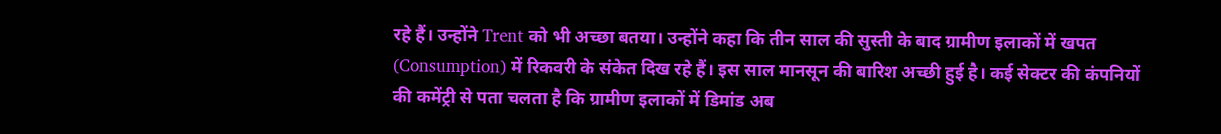रहे हैं। उन्होंने Trent को भी अच्छा बतया। उन्होंने कहा कि तीन साल की सुस्ती के बाद ग्रामीण इलाकों में खपत (Consumption) में रिकवरी के संकेत दिख रहे हैं। इस साल मानसून की बारिश अच्छी हुई है। कई सेक्टर की कंपनियों की कमेंट्री से पता चलता है कि ग्रामीण इलाकों में डिमांड अब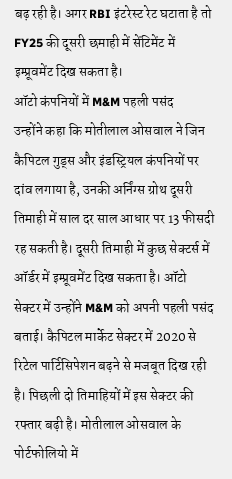बढ़ रही है। अगर RBI इंटरेस्ट रेट घटाता है तो FY25 की दूसरी छमाही में सेंटिमेंट में इम्प्रूवमेंट दिख सकता है।
ऑटो कंपनियों में M&M पहली पसंद
उन्होंने कहा कि मोतीलाल ओसवाल ने जिन कैपिटल गुड्स और इंडस्ट्रियल कंपनियों पर दांव लगाया है, उनकी अर्निंग्स ग्रोथ दूसरी तिमाही में साल दर साल आधार पर 13 फीसदी रह सकती है। दूसरी तिमाही में कुछ सेक्टर्स में ऑर्डर में इम्प्रूवमेंट दिख सकता है। ऑटो सेक्टर में उन्होंने M&M को अपनी पहली पसंद बताई। कैपिटल मार्केट सेक्टर में 2020 से रिटेल पार्टिसिपेशन बढ़ने से मजबूत दिख रही है। पिछली दो तिमाहियों में इस सेक्टर की रफ्तार बढ़ी है। मोतीलाल ओसवाल के पोर्टफोलियो में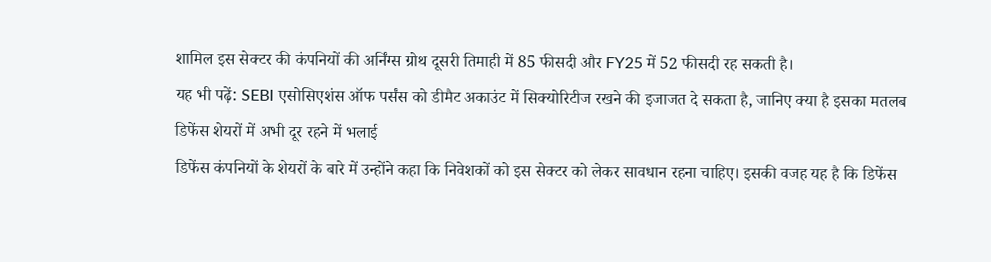शामिल इस सेक्टर की कंपनियों की अर्निंग्स ग्रोथ दूसरी तिमाही में 85 फीसदी और FY25 में 52 फीसदी रह सकती है।
यह भी पढ़ें: SEBI एसोसिएशंस ऑफ पर्संस को डीमैट अकाउंट में सिक्योरिटीज रखने की इजाजत दे सकता है, जानिए क्या है इसका मतलब
डिफेंस शेयरों में अभी दूर रहने में भलाई
डिफेंस कंपनियों के शेयरों के बारे में उन्होंने कहा कि निवेशकों को इस सेक्टर को लेकर सावधान रहना चाहिए। इसकी वजह यह है कि डिफेंस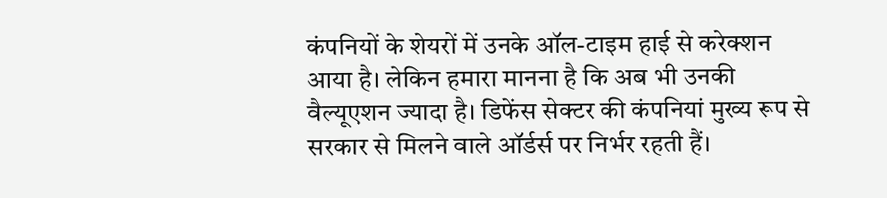कंपनियों के शेयरों में उनके ऑल-टाइम हाई से करेक्शन आया है। लेकिन हमारा मानना है कि अब भी उनकी वैल्यूएशन ज्यादा है। डिफेंस सेक्टर की कंपनियां मुख्य रूप से सरकार से मिलने वाले ऑर्डर्स पर निर्भर रहती हैं।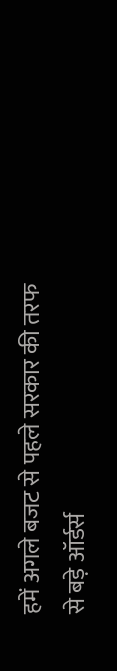हमें अगले बजट से पहले सरकार की तरफ से बड़े ऑर्डर्स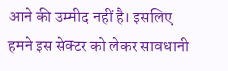आने की उम्मीद नहीं है। इसलिए हमने इस सेक्टर को लेकर सावधानी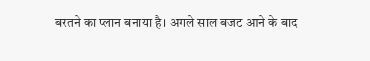बरतने का प्लान बनाया है। अगले साल बजट आने के बाद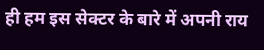ही हम इस सेक्टर के बारे में अपनी राय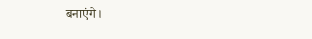बनाएंगे।